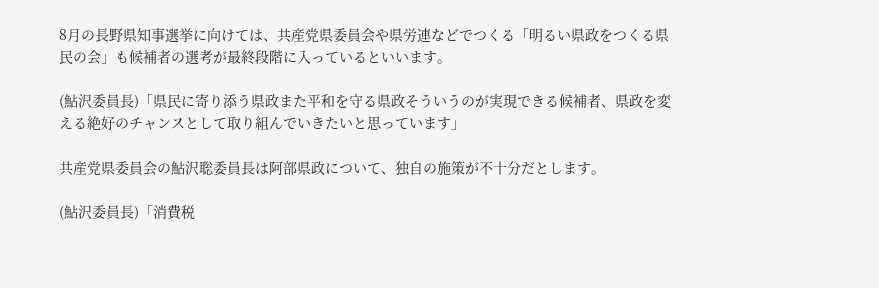8月の長野県知事選挙に向けては、共産党県委員会や県労連などでつくる「明るい県政をつくる県民の会」も候補者の選考が最終段階に入っているといいます。

(鮎沢委員長)「県民に寄り添う県政また平和を守る県政そういうのが実現できる候補者、県政を変える絶好のチャンスとして取り組んでいきたいと思っています」

共産党県委員会の鮎沢聡委員長は阿部県政について、独自の施策が不十分だとします。

(鮎沢委員長)「消費税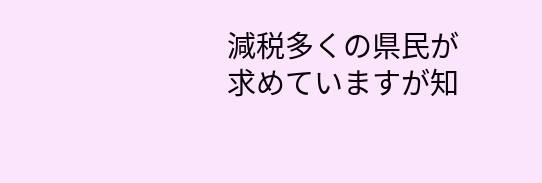減税多くの県民が求めていますが知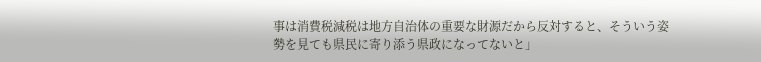事は消費税減税は地方自治体の重要な財源だから反対すると、そういう姿勢を見ても県民に寄り添う県政になってないと」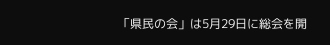「県民の会」は5月29日に総会を開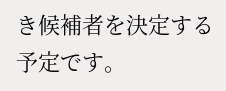き候補者を決定する予定です。